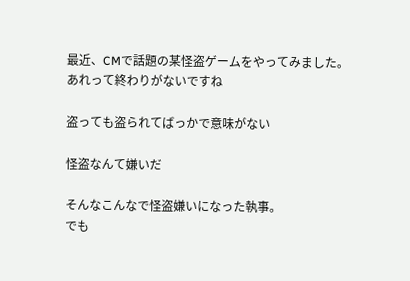最近、CMで話題の某怪盗ゲームをやってみました。
あれって終わりがないですね

盗っても盗られてばっかで意味がない

怪盗なんて嫌いだ

そんなこんなで怪盗嫌いになった執事。
でも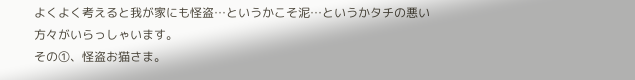よくよく考えると我が家にも怪盗…というかこそ泥…というかタチの悪い方々がいらっしゃいます。
その①、怪盗お猫さま。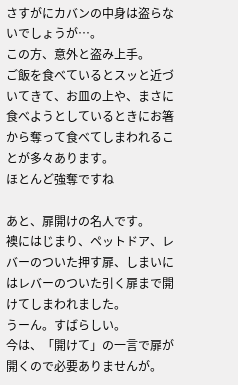さすがにカバンの中身は盗らないでしょうが…。
この方、意外と盗み上手。
ご飯を食べているとスッと近づいてきて、お皿の上や、まさに食べようとしているときにお箸から奪って食べてしまわれることが多々あります。
ほとんど強奪ですね

あと、扉開けの名人です。
襖にはじまり、ペットドア、レバーのついた押す扉、しまいにはレバーのついた引く扉まで開けてしまわれました。
うーん。すばらしい。
今は、「開けて」の一言で扉が開くので必要ありませんが。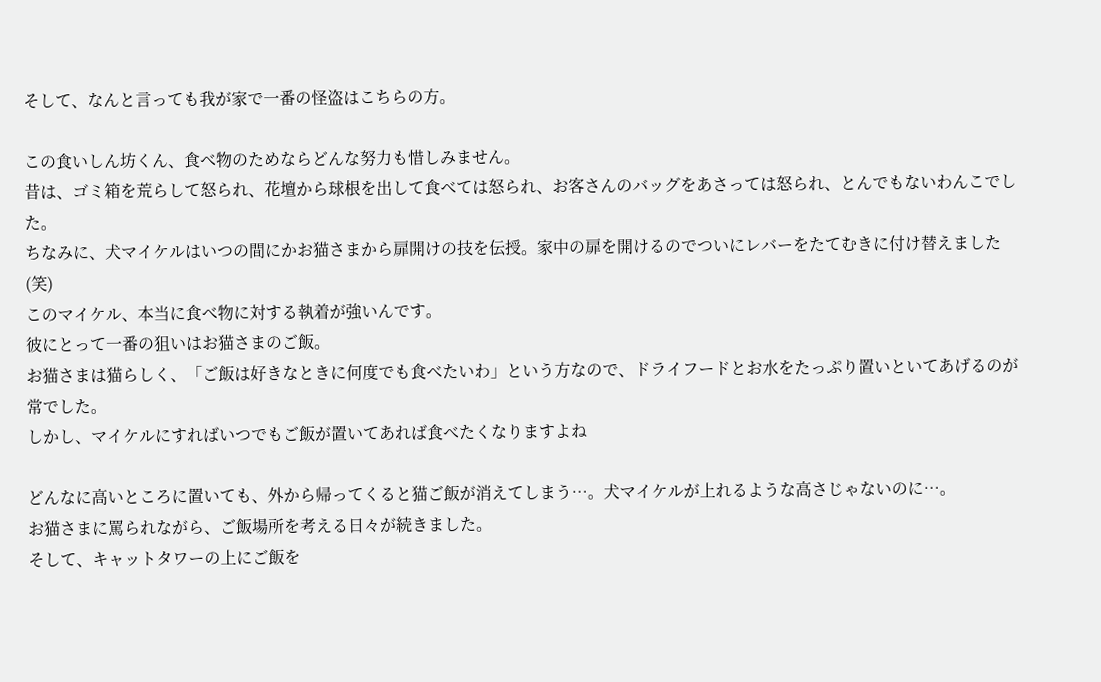そして、なんと言っても我が家で一番の怪盗はこちらの方。

この食いしん坊くん、食べ物のためならどんな努力も惜しみません。
昔は、ゴミ箱を荒らして怒られ、花壇から球根を出して食べては怒られ、お客さんのバッグをあさっては怒られ、とんでもないわんこでした。
ちなみに、犬マイケルはいつの間にかお猫さまから扉開けの技を伝授。家中の扉を開けるのでついにレバーをたてむきに付け替えました(笑)
このマイケル、本当に食べ物に対する執着が強いんです。
彼にとって一番の狙いはお猫さまのご飯。
お猫さまは猫らしく、「ご飯は好きなときに何度でも食べたいわ」という方なので、ドライフードとお水をたっぷり置いといてあげるのが常でした。
しかし、マイケルにすればいつでもご飯が置いてあれば食べたくなりますよね

どんなに高いところに置いても、外から帰ってくると猫ご飯が消えてしまう…。犬マイケルが上れるような高さじゃないのに…。
お猫さまに罵られながら、ご飯場所を考える日々が続きました。
そして、キャットタワーの上にご飯を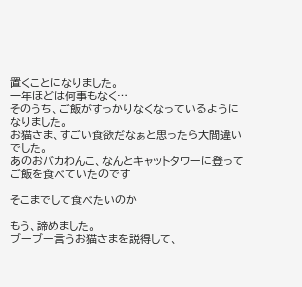置くことになりました。
一年ほどは何事もなく…
そのうち、ご飯がすっかりなくなっているようになりました。
お猫さま、すごい食欲だなぁと思ったら大間違いでした。
あのおバカわんこ、なんとキャットタワーに登ってご飯を食べていたのです

そこまでして食べたいのか

もう、諦めました。
ブーブー言うお猫さまを説得して、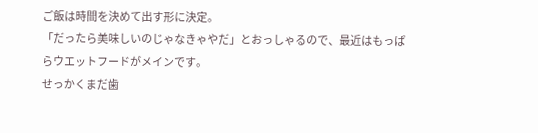ご飯は時間を決めて出す形に決定。
「だったら美味しいのじゃなきゃやだ」とおっしゃるので、最近はもっぱらウエットフードがメインです。
せっかくまだ歯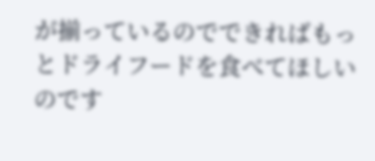が揃っているのでできればもっとドライフードを食べてほしいのです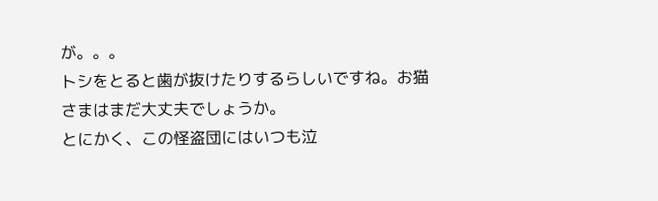が。。。
トシをとると歯が抜けたりするらしいですね。お猫さまはまだ大丈夫でしょうか。
とにかく、この怪盗団にはいつも泣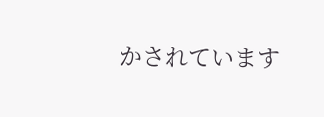かされています